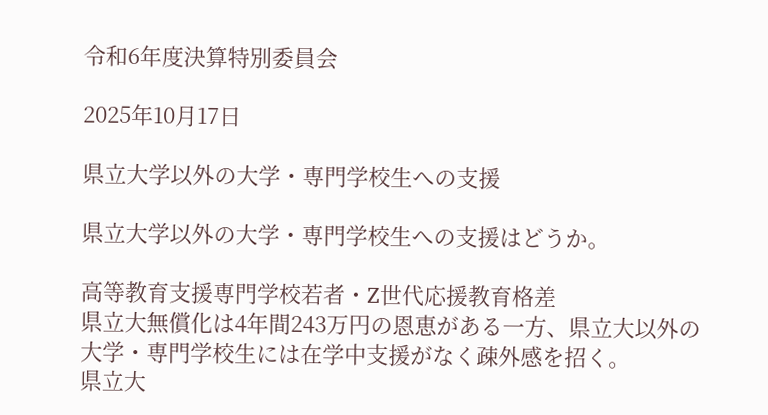令和6年度決算特別委員会

2025年10月17日

県立大学以外の大学・専門学校生への支援

県立大学以外の大学・専門学校生への支援はどうか。

高等教育支援専門学校若者・Z世代応援教育格差
県立大無償化は4年間243万円の恩恵がある一方、県立大以外の大学・専門学校生には在学中支援がなく疎外感を招く。
県立大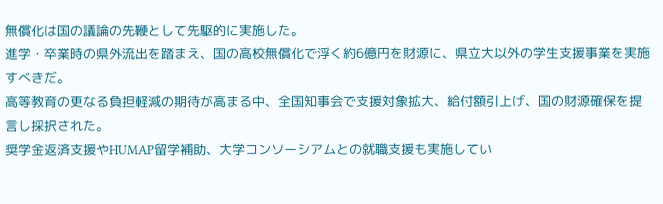無償化は国の議論の先鞭として先駆的に実施した。
進学・卒業時の県外流出を踏まえ、国の高校無償化で浮く約6億円を財源に、県立大以外の学生支援事業を実施すべきだ。
高等教育の更なる負担軽減の期待が高まる中、全国知事会で支援対象拡大、給付額引上げ、国の財源確保を提言し採択された。
奨学金返済支援やHUMAP留学補助、大学コンソーシアムとの就職支援も実施してい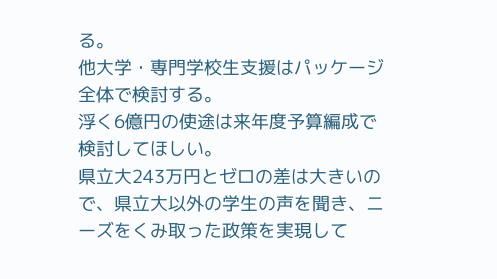る。
他大学・専門学校生支援はパッケージ全体で検討する。
浮く6億円の使途は来年度予算編成で検討してほしい。
県立大243万円とゼロの差は大きいので、県立大以外の学生の声を聞き、ニーズをくみ取った政策を実現して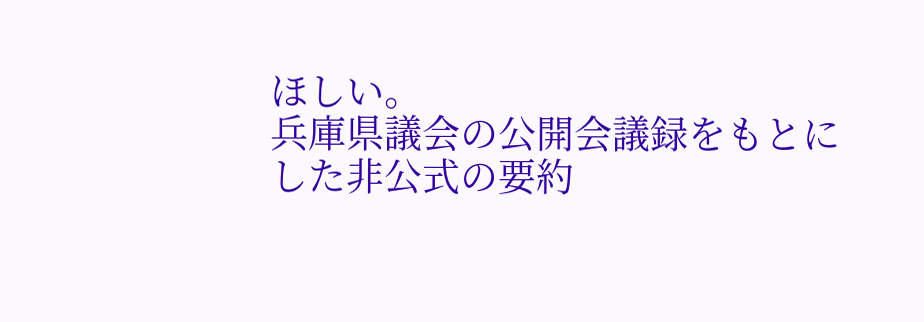ほしい。
兵庫県議会の公開会議録をもとにした非公式の要約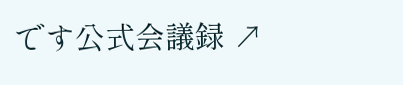です公式会議録 ↗